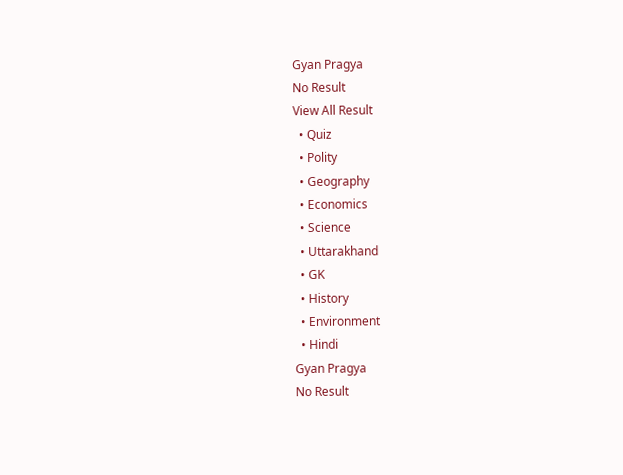Gyan Pragya
No Result
View All Result
  • Quiz
  • Polity
  • Geography
  • Economics
  • Science
  • Uttarakhand
  • GK
  • History
  • Environment
  • Hindi
Gyan Pragya
No Result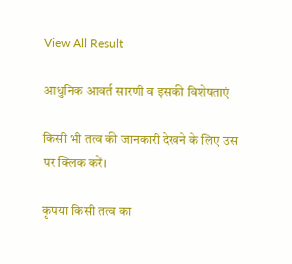View All Result

आधुनिक आवर्त सारणी व इसकी विशेषताएं

किसी भी तत्व की जानकारी देखने के लिए उस पर क्लिक करें।

कृपया किसी तत्व का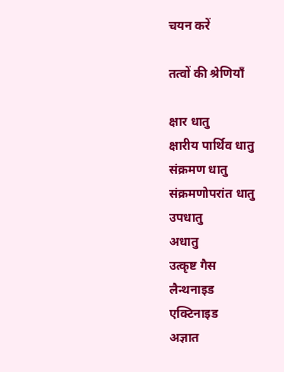चयन करें

तत्वों की श्रेणियाँ

क्षार धातु
क्षारीय पार्थिव धातु
संक्रमण धातु
संक्रमणोपरांत धातु
उपधातु
अधातु
उत्कृष्ट गैस
लैन्थनाइड
एक्टिनाइड
अज्ञात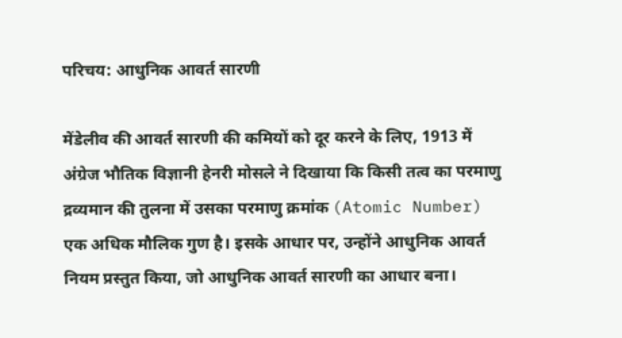परिचय: आधुनिक आवर्त सारणी

मेंडेलीव की आवर्त सारणी की कमियों को दूर करने के लिए, 1913 में अंग्रेज भौतिक विज्ञानी हेनरी मोसले ने दिखाया कि किसी तत्व का परमाणु द्रव्यमान की तुलना में उसका परमाणु क्रमांक (Atomic Number) एक अधिक मौलिक गुण है। इसके आधार पर, उन्होंने आधुनिक आवर्त नियम प्रस्तुत किया, जो आधुनिक आवर्त सारणी का आधार बना।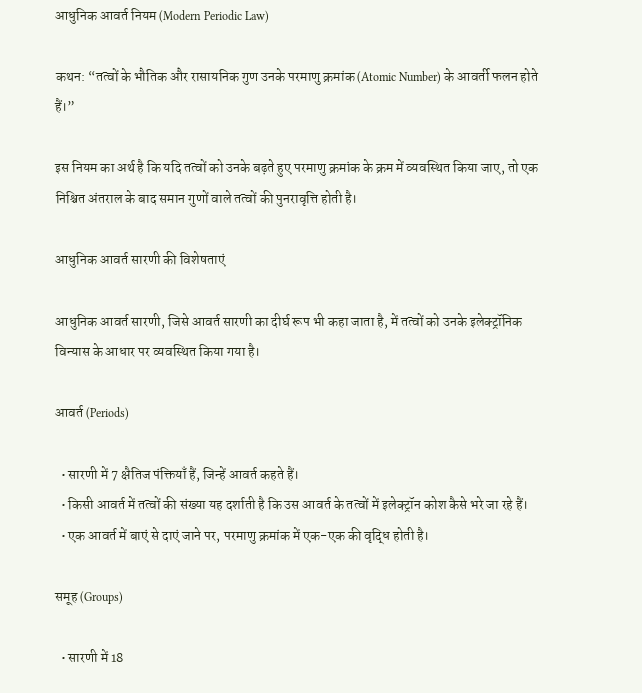आधुनिक आवर्त नियम (Modern Periodic Law)

कथन: “तत्वों के भौतिक और रासायनिक गुण उनके परमाणु क्रमांक (Atomic Number) के आवर्ती फलन होते हैं।”

इस नियम का अर्थ है कि यदि तत्वों को उनके बढ़ते हुए परमाणु क्रमांक के क्रम में व्यवस्थित किया जाए, तो एक निश्चित अंतराल के बाद समान गुणों वाले तत्वों की पुनरावृत्ति होती है।

आधुनिक आवर्त सारणी की विशेषताएं

आधुनिक आवर्त सारणी, जिसे आवर्त सारणी का दीर्घ रूप भी कहा जाता है, में तत्वों को उनके इलेक्ट्रॉनिक विन्यास के आधार पर व्यवस्थित किया गया है।

आवर्त (Periods)

  • सारणी में 7 क्षैतिज पंक्तियाँ हैं, जिन्हें आवर्त कहते हैं।
  • किसी आवर्त में तत्वों की संख्या यह दर्शाती है कि उस आवर्त के तत्वों में इलेक्ट्रॉन कोश कैसे भरे जा रहे हैं।
  • एक आवर्त में बाएं से दाएं जाने पर, परमाणु क्रमांक में एक-एक की वृद्धि होती है।

समूह (Groups)

  • सारणी में 18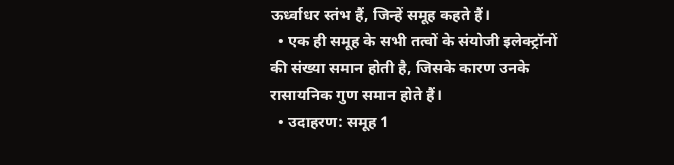ऊर्ध्वाधर स्तंभ हैं, जिन्हें समूह कहते हैं।
  • एक ही समूह के सभी तत्वों के संयोजी इलेक्ट्रॉनों की संख्या समान होती है, जिसके कारण उनके रासायनिक गुण समान होते हैं।
  • उदाहरण: समूह 1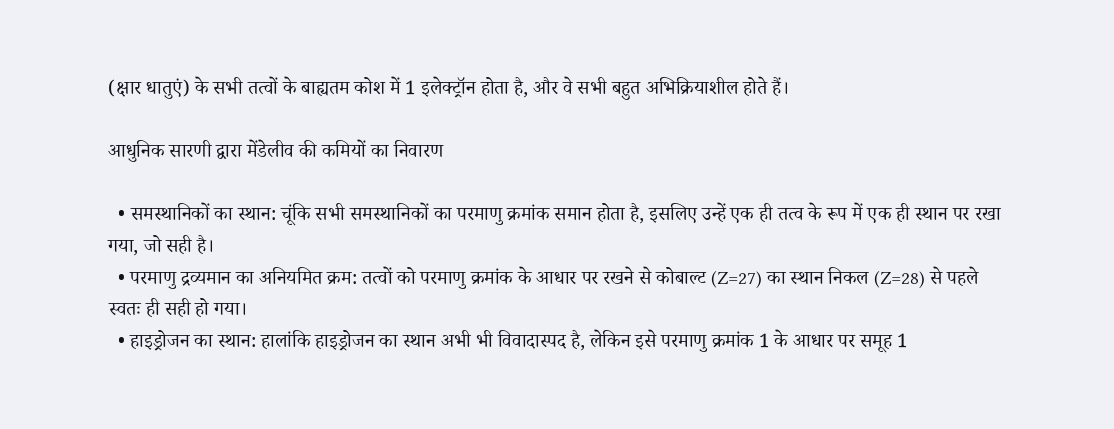(क्षार धातुएं) के सभी तत्वों के बाह्यतम कोश में 1 इलेक्ट्रॉन होता है, और वे सभी बहुत अभिक्रियाशील होते हैं।

आधुनिक सारणी द्वारा मेंडेलीव की कमियों का निवारण

  • समस्थानिकों का स्थान: चूंकि सभी समस्थानिकों का परमाणु क्रमांक समान होता है, इसलिए उन्हें एक ही तत्व के रूप में एक ही स्थान पर रखा गया, जो सही है।
  • परमाणु द्रव्यमान का अनियमित क्रम: तत्वों को परमाणु क्रमांक के आधार पर रखने से कोबाल्ट (Z=27) का स्थान निकल (Z=28) से पहले स्वतः ही सही हो गया।
  • हाइड्रोजन का स्थान: हालांकि हाइड्रोजन का स्थान अभी भी विवादास्पद है, लेकिन इसे परमाणु क्रमांक 1 के आधार पर समूह 1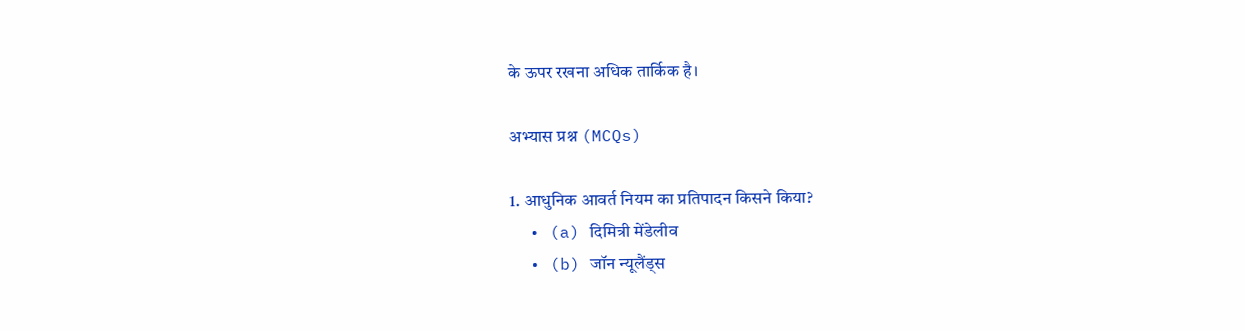के ऊपर रखना अधिक तार्किक है।

अभ्यास प्रश्न (MCQs)

1. आधुनिक आवर्त नियम का प्रतिपादन किसने किया?
  • (a) दिमित्री मेंडेलीव
  • (b) जॉन न्यूलैंड्स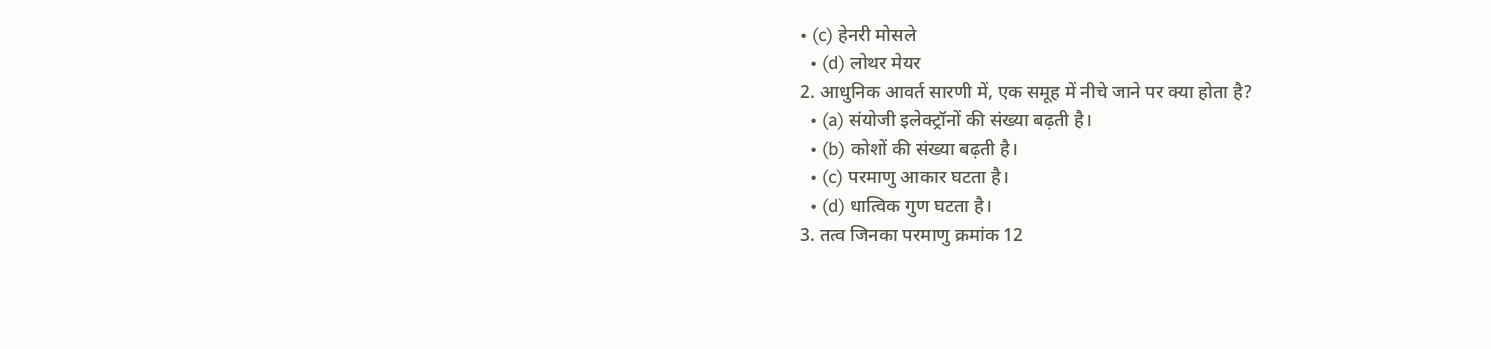• (c) हेनरी मोसले
  • (d) लोथर मेयर
2. आधुनिक आवर्त सारणी में, एक समूह में नीचे जाने पर क्या होता है?
  • (a) संयोजी इलेक्ट्रॉनों की संख्या बढ़ती है।
  • (b) कोशों की संख्या बढ़ती है।
  • (c) परमाणु आकार घटता है।
  • (d) धात्विक गुण घटता है।
3. तत्व जिनका परमाणु क्रमांक 12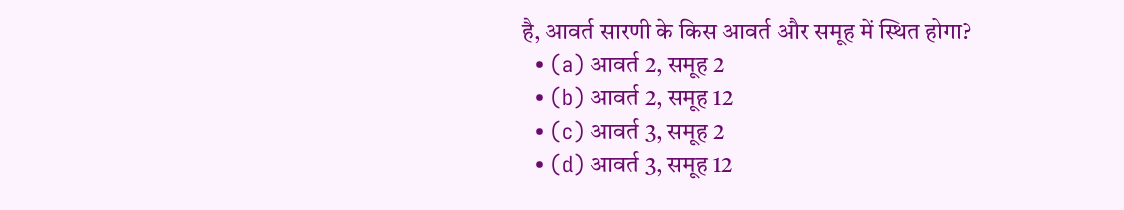है, आवर्त सारणी के किस आवर्त और समूह में स्थित होगा?
  • (a) आवर्त 2, समूह 2
  • (b) आवर्त 2, समूह 12
  • (c) आवर्त 3, समूह 2
  • (d) आवर्त 3, समूह 12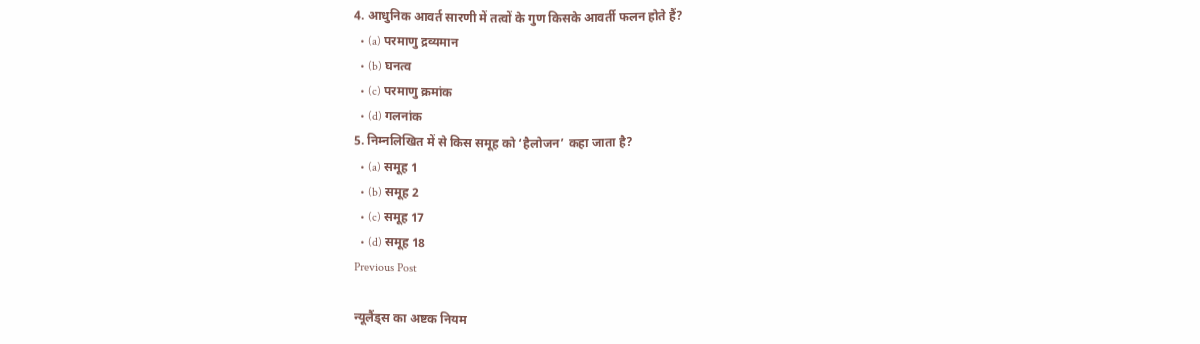4. आधुनिक आवर्त सारणी में तत्वों के गुण किसके आवर्ती फलन होते हैं?
  • (a) परमाणु द्रव्यमान
  • (b) घनत्व
  • (c) परमाणु क्रमांक
  • (d) गलनांक
5. निम्नलिखित में से किस समूह को ‘हैलोजन’ कहा जाता है?
  • (a) समूह 1
  • (b) समूह 2
  • (c) समूह 17
  • (d) समूह 18
Previous Post

न्यूलैंड्स का अष्टक नियम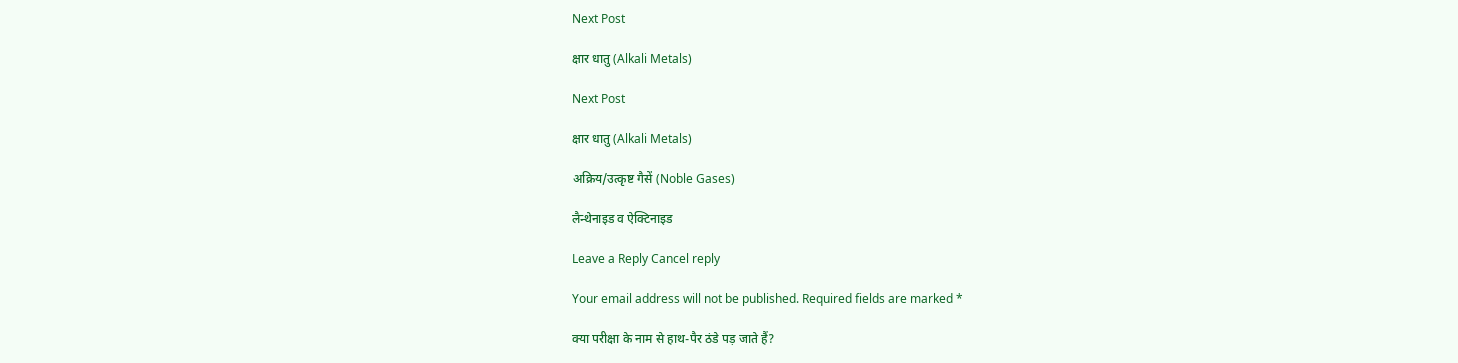Next Post

क्षार धातु (Alkali Metals)

Next Post

क्षार धातु (Alkali Metals)

अक्रिय/उत्कृष्ट गैसें (Noble Gases)

लैन्थेनाइड व ऐक्टिनाइड

Leave a Reply Cancel reply

Your email address will not be published. Required fields are marked *

क्या परीक्षा के नाम से हाथ-पैर ठंडे पड़ जाते हैं?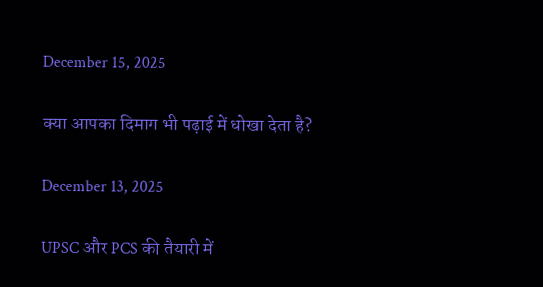December 15, 2025

क्या आपका दिमाग भी पढ़ाई में धोखा देता है?

December 13, 2025

UPSC और PCS की तैयारी में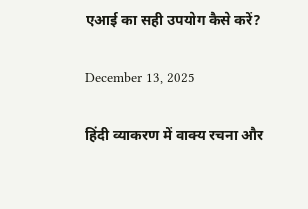एआई का सही उपयोग कैसे करें?

December 13, 2025

हिंदी व्याकरण में वाक्य रचना और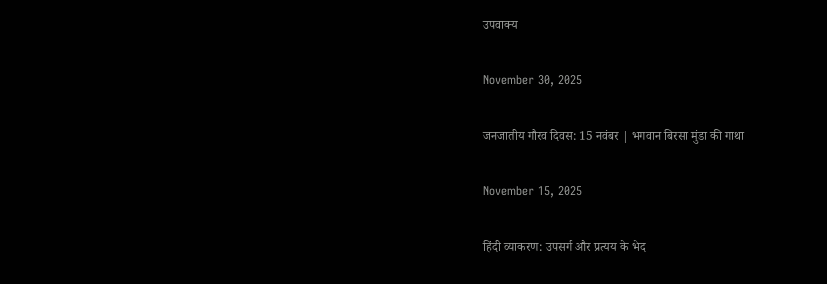उपवाक्य

November 30, 2025

जनजातीय गौरव दिवस: 15 नवंबर | भगवान बिरसा मुंडा की गाथा

November 15, 2025

हिंदी व्याकरण: उपसर्ग और प्रत्यय के भेद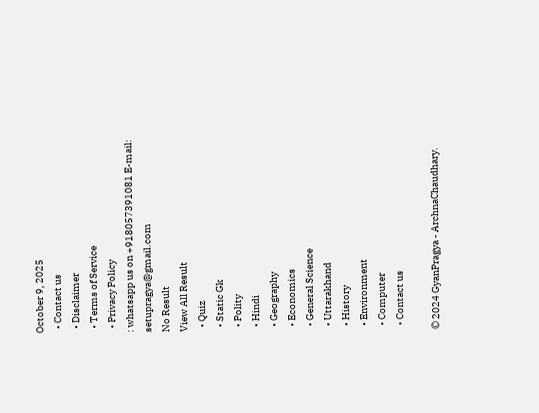October 9, 2025
  • Contact us
  • Disclaimer
  • Terms of Service
  • Privacy Policy
: whatsapp us on +918057391081 E-mail: setupragya@gmail.com
No Result
View All Result
  • Quiz
  • Static Gk
  • Polity
  • Hindi
  • Geography
  • Economics
  • General Science
  • Uttarakhand
  • History
  • Environment
  • Computer
  • Contact us

© 2024 GyanPragya - ArchnaChaudhary.